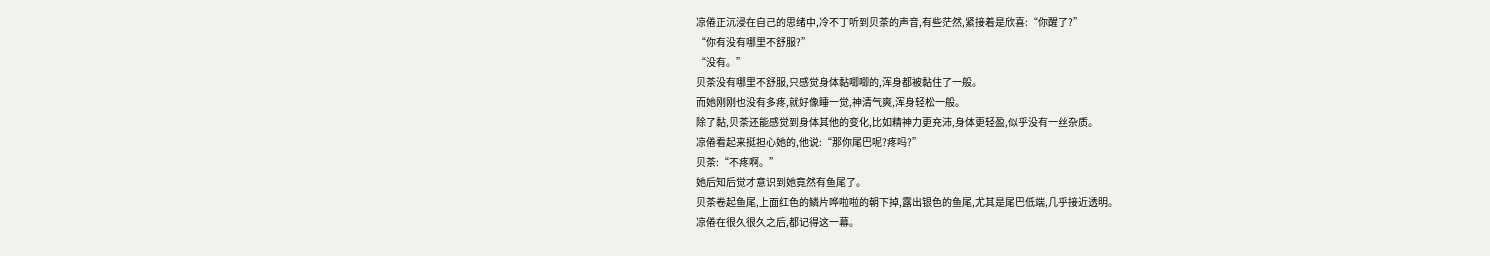凉倦正沉浸在自己的思绪中,冷不丁听到贝茶的声音,有些茫然,紧接着是欣喜:“你醒了?”
“你有没有哪里不舒服?”
“没有。”
贝茶没有哪里不舒服,只感觉身体黏唧唧的,浑身都被黏住了一般。
而她刚刚也没有多疼,就好像睡一觉,神清气爽,浑身轻松一般。
除了黏,贝茶还能感觉到身体其他的变化,比如精神力更充沛,身体更轻盈,似乎没有一丝杂质。
凉倦看起来挺担心她的,他说:“那你尾巴呢?疼吗?”
贝茶:“不疼啊。”
她后知后觉才意识到她竟然有鱼尾了。
贝茶卷起鱼尾,上面红色的鳞片哗啦啦的朝下掉,露出银色的鱼尾,尤其是尾巴低端,几乎接近透明。
凉倦在很久很久之后,都记得这一幕。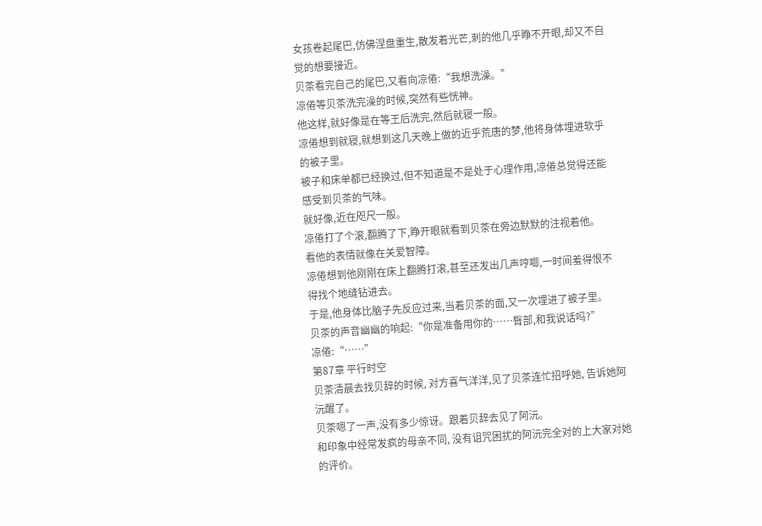女孩卷起尾巴,仿佛涅盘重生,散发着光芒,刺的他几乎睁不开眼,却又不自觉的想要接近。
贝茶看完自己的尾巴,又看向凉倦:“我想洗澡。”
凉倦等贝茶洗完澡的时候,突然有些恍神。
他这样,就好像是在等王后洗完,然后就寝一般。
凉倦想到就寝,就想到这几天晚上做的近乎荒唐的梦,他将身体埋进软乎的被子里。
被子和床单都已经换过,但不知道是不是处于心理作用,凉倦总觉得还能感受到贝茶的气味。
就好像,近在咫尺一般。
凉倦打了个滚,翻腾了下,睁开眼就看到贝茶在旁边默默的注视着他。
看他的表情就像在关爱智障。
凉倦想到他刚刚在床上翻腾打滚,甚至还发出几声哼唧,一时间羞得恨不得找个地缝钻进去。
于是,他身体比脑子先反应过来,当着贝茶的面,又一次埋进了被子里。
贝茶的声音幽幽的响起:“你是准备用你的……臀部,和我说话吗?”
凉倦:“……”
第87章 平行时空
贝茶清晨去找贝辞的时候, 对方喜气洋洋,见了贝茶连忙招呼她, 告诉她阿沅醒了。
贝茶嗯了一声,没有多少惊讶。跟着贝辞去见了阿沅。
和印象中经常发疯的母亲不同, 没有诅咒困扰的阿沅完全对的上大家对她的评价。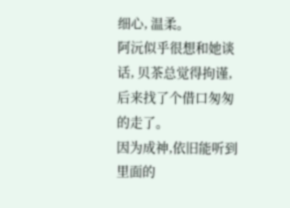细心, 温柔。
阿沅似乎很想和她谈话, 贝茶总觉得拘谨,后来找了个借口匆匆的走了。
因为成神,依旧能听到里面的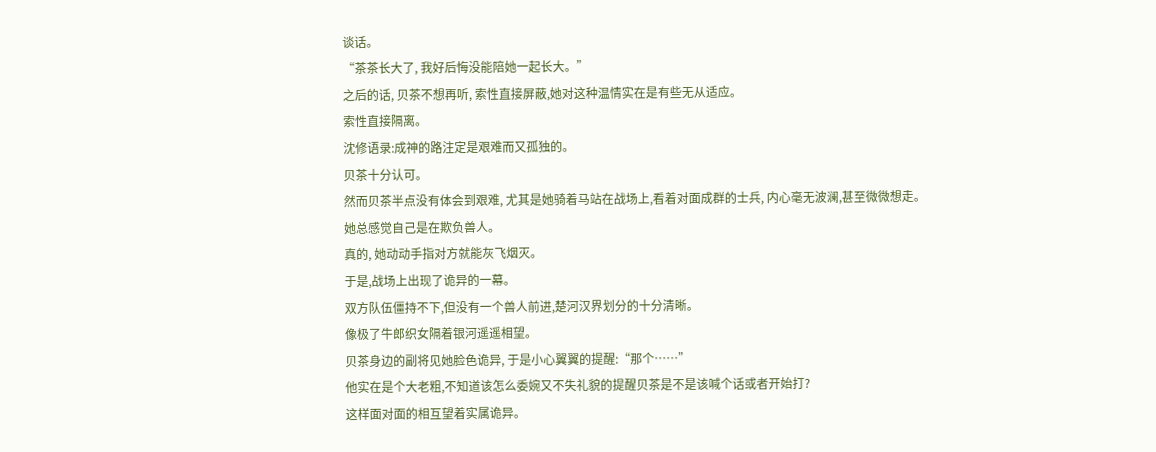谈话。
“茶茶长大了, 我好后悔没能陪她一起长大。”
之后的话, 贝茶不想再听, 索性直接屏蔽,她对这种温情实在是有些无从适应。
索性直接隔离。
沈修语录:成神的路注定是艰难而又孤独的。
贝茶十分认可。
然而贝茶半点没有体会到艰难, 尤其是她骑着马站在战场上,看着对面成群的士兵, 内心毫无波澜,甚至微微想走。
她总感觉自己是在欺负兽人。
真的, 她动动手指对方就能灰飞烟灭。
于是,战场上出现了诡异的一幕。
双方队伍僵持不下,但没有一个兽人前进,楚河汉界划分的十分清晰。
像极了牛郎织女隔着银河遥遥相望。
贝茶身边的副将见她脸色诡异, 于是小心翼翼的提醒:“那个……”
他实在是个大老粗,不知道该怎么委婉又不失礼貌的提醒贝茶是不是该喊个话或者开始打?
这样面对面的相互望着实属诡异。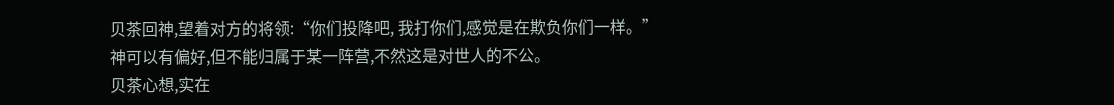贝茶回神,望着对方的将领:“你们投降吧, 我打你们,感觉是在欺负你们一样。”
神可以有偏好,但不能归属于某一阵营,不然这是对世人的不公。
贝茶心想,实在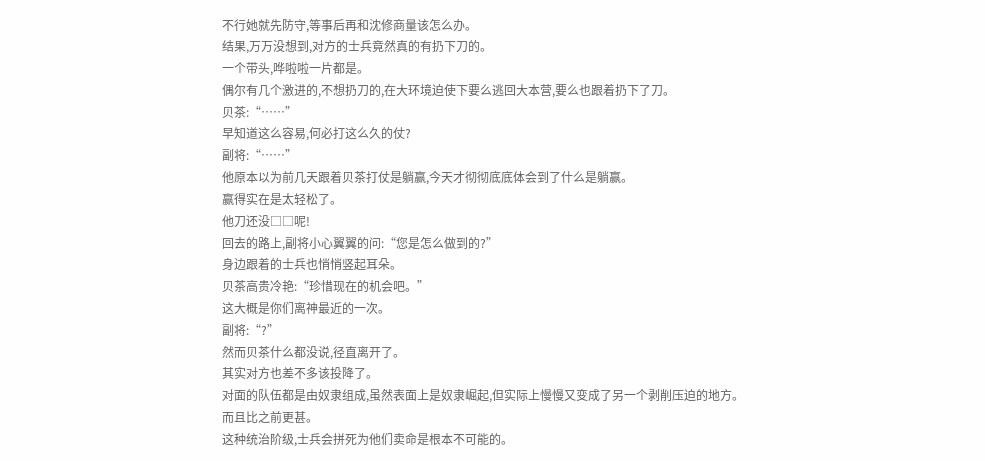不行她就先防守,等事后再和沈修商量该怎么办。
结果,万万没想到,对方的士兵竟然真的有扔下刀的。
一个带头,哗啦啦一片都是。
偶尔有几个激进的,不想扔刀的,在大环境迫使下要么逃回大本营,要么也跟着扔下了刀。
贝茶:“……”
早知道这么容易,何必打这么久的仗?
副将:“……”
他原本以为前几天跟着贝茶打仗是躺赢,今天才彻彻底底体会到了什么是躺赢。
赢得实在是太轻松了。
他刀还没□□呢!
回去的路上,副将小心翼翼的问:“您是怎么做到的?”
身边跟着的士兵也悄悄竖起耳朵。
贝茶高贵冷艳:“珍惜现在的机会吧。”
这大概是你们离神最近的一次。
副将:“?”
然而贝茶什么都没说,径直离开了。
其实对方也差不多该投降了。
对面的队伍都是由奴隶组成,虽然表面上是奴隶崛起,但实际上慢慢又变成了另一个剥削压迫的地方。
而且比之前更甚。
这种统治阶级,士兵会拼死为他们卖命是根本不可能的。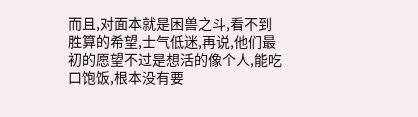而且,对面本就是困兽之斗,看不到胜算的希望,士气低迷,再说,他们最初的愿望不过是想活的像个人,能吃口饱饭,根本没有要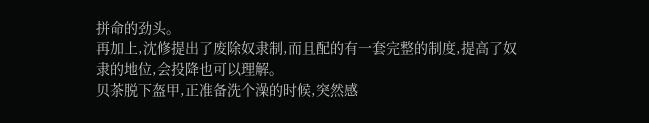拼命的劲头。
再加上,沈修提出了废除奴隶制,而且配的有一套完整的制度,提高了奴隶的地位,会投降也可以理解。
贝茶脱下盔甲,正准备洗个澡的时候,突然感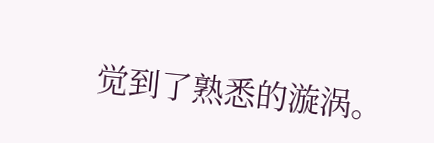觉到了熟悉的漩涡。